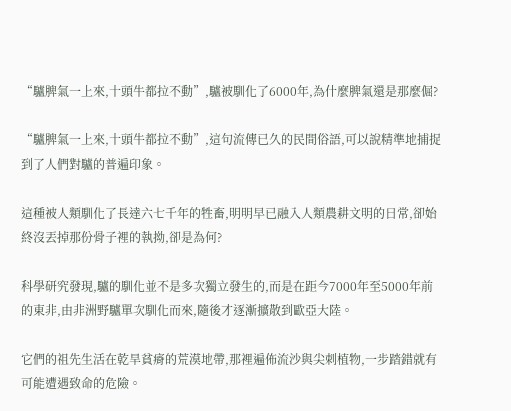“驢脾氣一上來,十頭牛都拉不動”,驢被馴化了6000年,為什麼脾氣還是那麼倔?

“驢脾氣一上來,十頭牛都拉不動”,這句流傳已久的民間俗語,可以說精準地捕捉到了人們對驢的普遍印象。

這種被人類馴化了長達六七千年的牲畜,明明早已融入人類農耕文明的日常,卻始終沒丟掉那份骨子裡的執拗,卻是為何?

科學研究發現,驢的馴化並不是多次獨立發生的,而是在距今7000年至5000年前的東非,由非洲野驢單次馴化而來,隨後才逐漸擴散到歐亞大陸。

它們的祖先生活在乾旱貧瘠的荒漠地帶,那裡遍佈流沙與尖刺植物,一步踏錯就有可能遭遇致命的危險。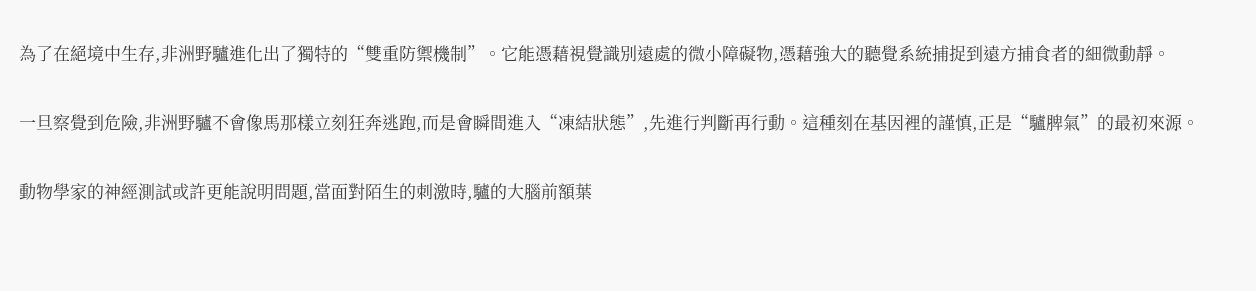為了在絕境中生存,非洲野驢進化出了獨特的“雙重防禦機制”。它能憑藉視覺識別遠處的微小障礙物,憑藉強大的聽覺系統捕捉到遠方捕食者的細微動靜。

一旦察覺到危險,非洲野驢不會像馬那樣立刻狂奔逃跑,而是會瞬間進入“凍結狀態”,先進行判斷再行動。這種刻在基因裡的謹慎,正是“驢脾氣”的最初來源。

動物學家的神經測試或許更能說明問題,當面對陌生的刺激時,驢的大腦前額葉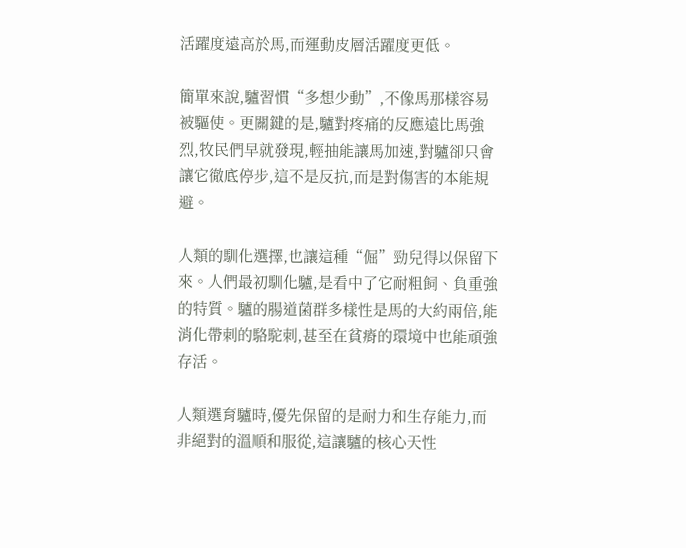活躍度遠高於馬,而運動皮層活躍度更低。

簡單來說,驢習慣“多想少動”,不像馬那樣容易被驅使。更關鍵的是,驢對疼痛的反應遠比馬強烈,牧民們早就發現,輕抽能讓馬加速,對驢卻只會讓它徹底停步,這不是反抗,而是對傷害的本能規避。

人類的馴化選擇,也讓這種“倔”勁兒得以保留下來。人們最初馴化驢,是看中了它耐粗飼、負重強的特質。驢的腸道菌群多樣性是馬的大約兩倍,能消化帶刺的駱駝刺,甚至在貧瘠的環境中也能頑強存活。

人類選育驢時,優先保留的是耐力和生存能力,而非絕對的溫順和服從,這讓驢的核心天性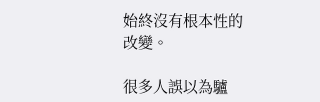始終沒有根本性的改變。

很多人誤以為驢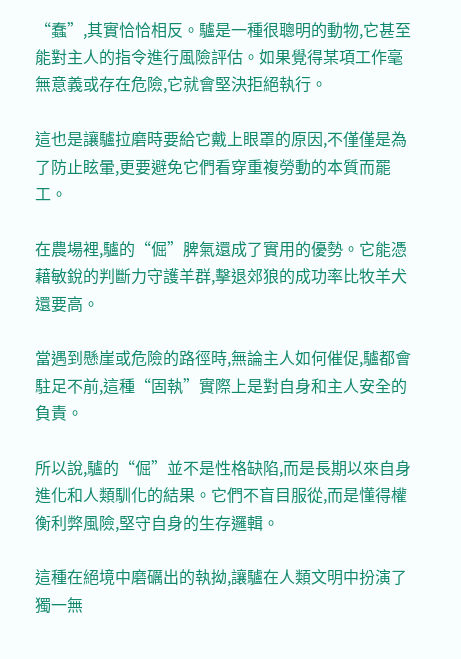“蠢”,其實恰恰相反。驢是一種很聰明的動物,它甚至能對主人的指令進行風險評估。如果覺得某項工作毫無意義或存在危險,它就會堅決拒絕執行。

這也是讓驢拉磨時要給它戴上眼罩的原因,不僅僅是為了防止眩暈,更要避免它們看穿重複勞動的本質而罷工。

在農場裡,驢的“倔”脾氣還成了實用的優勢。它能憑藉敏銳的判斷力守護羊群,擊退郊狼的成功率比牧羊犬還要高。

當遇到懸崖或危險的路徑時,無論主人如何催促,驢都會駐足不前,這種“固執”實際上是對自身和主人安全的負責。

所以說,驢的“倔”並不是性格缺陷,而是長期以來自身進化和人類馴化的結果。它們不盲目服從,而是懂得權衡利弊風險,堅守自身的生存邏輯。

這種在絕境中磨礪出的執拗,讓驢在人類文明中扮演了獨一無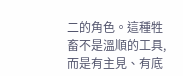二的角色。這種牲畜不是溫順的工具,而是有主見、有底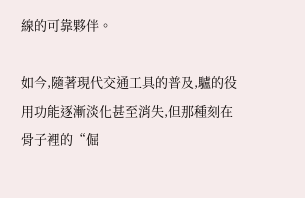線的可靠夥伴。

如今,隨著現代交通工具的普及,驢的役用功能逐漸淡化甚至消失,但那種刻在骨子裡的“倔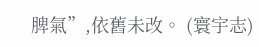脾氣”,依舊未改。 (寰宇志)